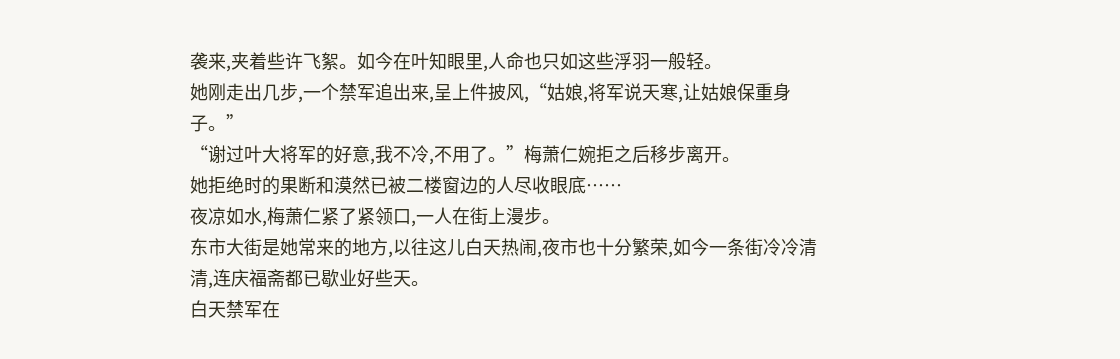袭来,夹着些许飞絮。如今在叶知眼里,人命也只如这些浮羽一般轻。
她刚走出几步,一个禁军追出来,呈上件披风,“姑娘,将军说天寒,让姑娘保重身子。”
“谢过叶大将军的好意,我不冷,不用了。”梅萧仁婉拒之后移步离开。
她拒绝时的果断和漠然已被二楼窗边的人尽收眼底……
夜凉如水,梅萧仁紧了紧领口,一人在街上漫步。
东市大街是她常来的地方,以往这儿白天热闹,夜市也十分繁荣,如今一条街冷冷清清,连庆福斋都已歇业好些天。
白天禁军在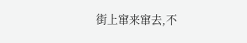街上窜来窜去,不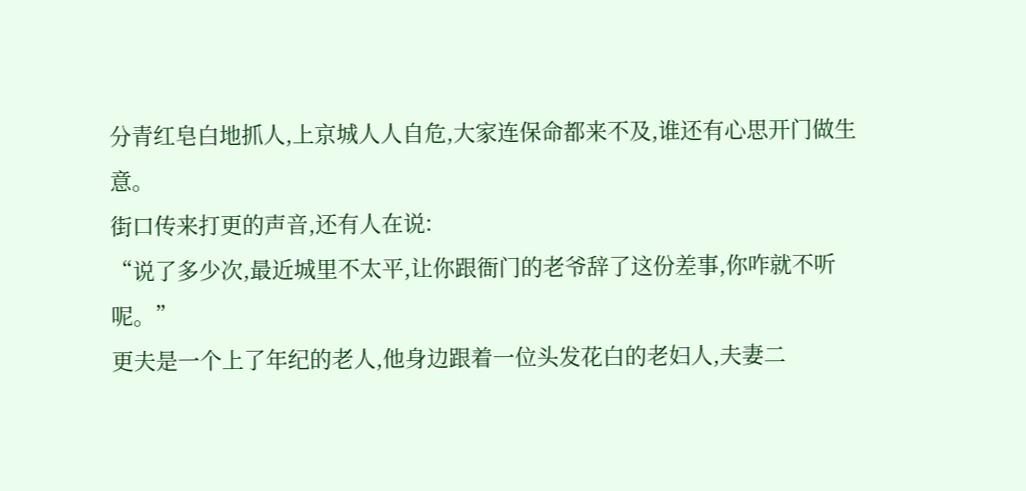分青红皂白地抓人,上京城人人自危,大家连保命都来不及,谁还有心思开门做生意。
街口传来打更的声音,还有人在说:
“说了多少次,最近城里不太平,让你跟衙门的老爷辞了这份差事,你咋就不听呢。”
更夫是一个上了年纪的老人,他身边跟着一位头发花白的老妇人,夫妻二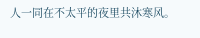人一同在不太平的夜里共沐寒风。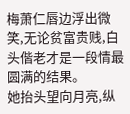梅萧仁唇边浮出微笑,无论贫富贵贱,白头偕老才是一段情最圆满的结果。
她抬头望向月亮,纵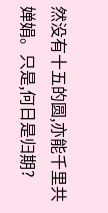然没有十五的圆,亦能千里共婵娟。只是,何日是归期?